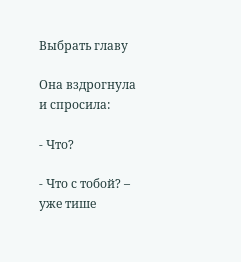Выбрать главу

Она вздрогнула и спросила:

- Что?

- Что с тобой? – уже тише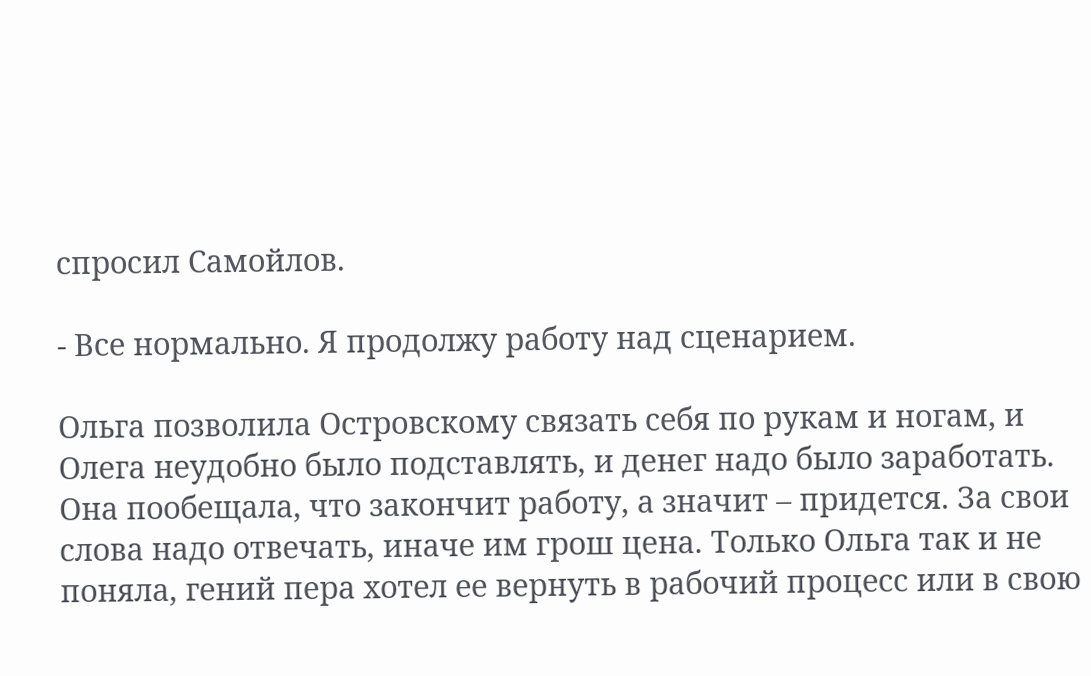спросил Самойлов.

- Все нормально. Я продолжу работу над сценарием.

Ольга позволила Островскому связать себя по рукам и ногам, и Олега неудобно было подставлять, и денег надо было заработать. Она пообещала, что закончит работу, а значит – придется. За свои слова надо отвечать, иначе им грош цена. Только Ольга так и не поняла, гений пера хотел ее вернуть в рабочий процесс или в свою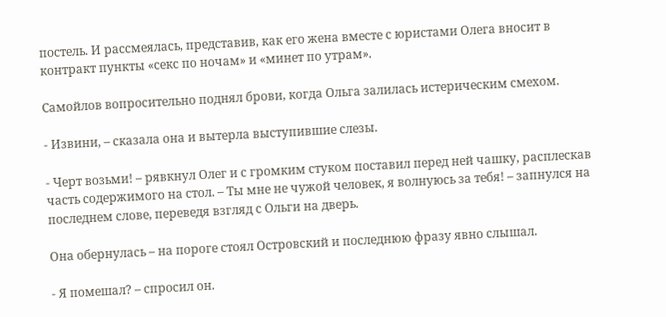постель. И рассмеялась, представив, как его жена вместе с юристами Олега вносит в контракт пункты «секс по ночам» и «минет по утрам».

Самойлов вопросительно поднял брови, когда Ольга залилась истерическим смехом.

- Извини, – сказала она и вытерла выступившие слезы.

- Черт возьми! – рявкнул Олег и с громким стуком поставил перед ней чашку, расплескав часть содержимого на стол. – Ты мне не чужой человек, я волнуюсь за тебя! – запнулся на последнем слове, переведя взгляд с Ольги на дверь.

Она обернулась – на пороге стоял Островский и последнюю фразу явно слышал.

- Я помешал? – спросил он.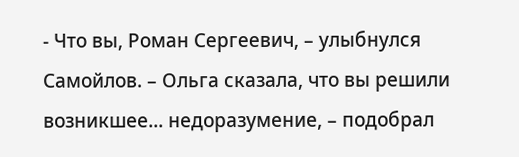- Что вы, Роман Сергеевич, – улыбнулся Самойлов. – Ольга сказала, что вы решили возникшее... недоразумение, – подобрал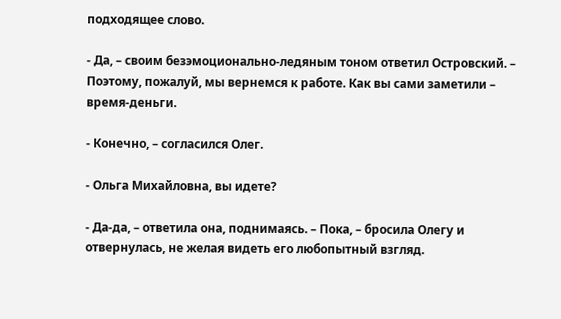подходящее слово.

- Да, – своим безэмоционально-ледяным тоном ответил Островский. – Поэтому, пожалуй, мы вернемся к работе. Как вы сами заметили – время-деньги.

- Конечно, – согласился Олег.

- Ольга Михайловна, вы идете?

- Да-да, – ответила она, поднимаясь. – Пока, – бросила Олегу и отвернулась, не желая видеть его любопытный взгляд.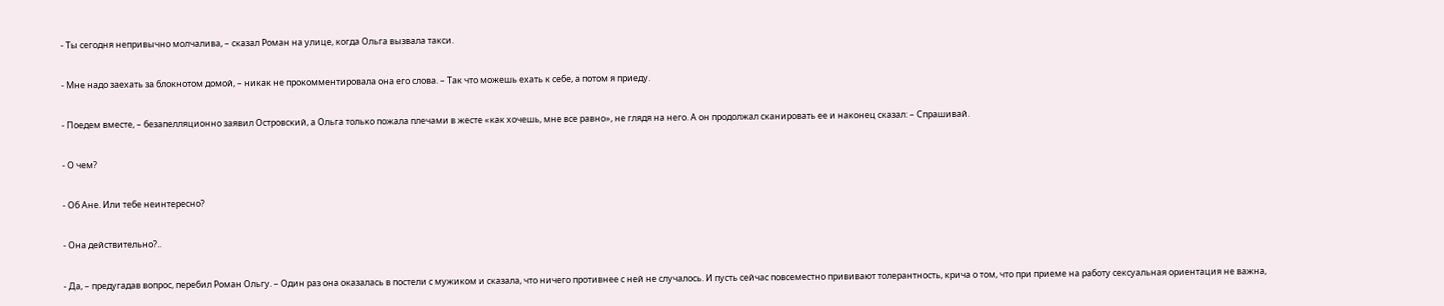- Ты сегодня непривычно молчалива, – сказал Роман на улице, когда Ольга вызвала такси.

- Мне надо заехать за блокнотом домой, – никак не прокомментировала она его слова. – Так что можешь ехать к себе, а потом я приеду.

- Поедем вместе, – безапелляционно заявил Островский, а Ольга только пожала плечами в жесте «как хочешь, мне все равно», не глядя на него. А он продолжал сканировать ее и наконец сказал: – Спрашивай.

- О чем?

- Об Ане. Или тебе неинтересно?

- Она действительно?..

- Да, – предугадав вопрос, перебил Роман Ольгу. – Один раз она оказалась в постели с мужиком и сказала, что ничего противнее с ней не случалось. И пусть сейчас повсеместно прививают толерантность, крича о том, что при приеме на работу сексуальная ориентация не важна,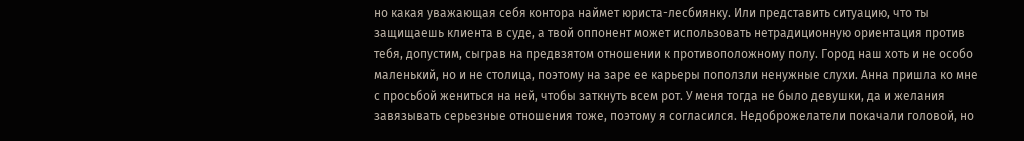но какая уважающая себя контора наймет юриста-лесбиянку. Или представить ситуацию, что ты защищаешь клиента в суде, а твой оппонент может использовать нетрадиционную ориентация против тебя, допустим, сыграв на предвзятом отношении к противоположному полу. Город наш хоть и не особо маленький, но и не столица, поэтому на заре ее карьеры поползли ненужные слухи. Анна пришла ко мне с просьбой жениться на ней, чтобы заткнуть всем рот. У меня тогда не было девушки, да и желания завязывать серьезные отношения тоже, поэтому я согласился. Недоброжелатели покачали головой, но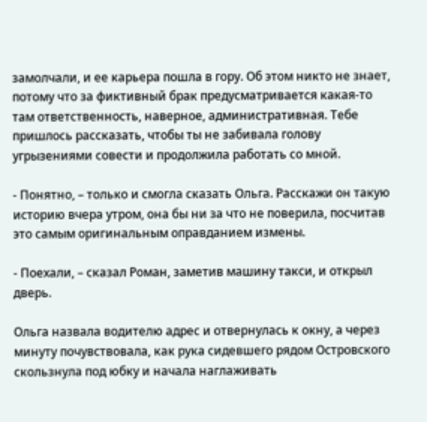замолчали, и ее карьера пошла в гору. Об этом никто не знает, потому что за фиктивный брак предусматривается какая-то там ответственность, наверное, административная. Тебе пришлось рассказать, чтобы ты не забивала голову угрызениями совести и продолжила работать со мной.

- Понятно, – только и смогла сказать Ольга. Расскажи он такую историю вчера утром, она бы ни за что не поверила, посчитав это самым оригинальным оправданием измены.

- Поехали, – сказал Роман, заметив машину такси, и открыл дверь.

Ольга назвала водителю адрес и отвернулась к окну, а через минуту почувствовала, как рука сидевшего рядом Островского скользнула под юбку и начала наглаживать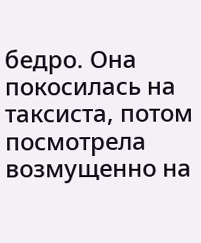бедро. Она покосилась на таксиста, потом посмотрела возмущенно на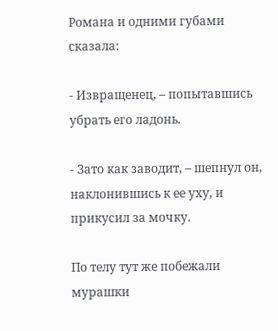Романа и одними губами сказала:

- Извращенец, – попытавшись убрать его ладонь.

- Зато как заводит, – шепнул он, наклонившись к ее уху, и прикусил за мочку.

По телу тут же побежали мурашки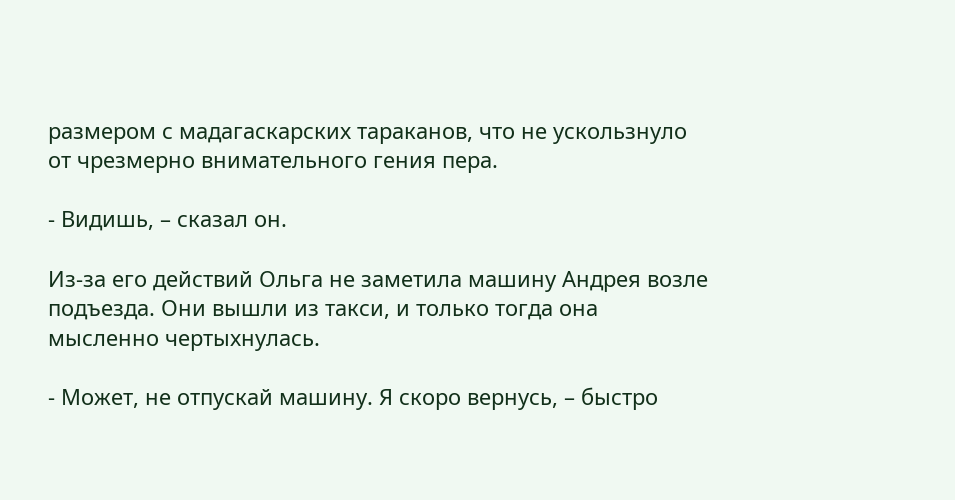размером с мадагаскарских тараканов, что не ускользнуло от чрезмерно внимательного гения пера.

- Видишь, – сказал он.

Из-за его действий Ольга не заметила машину Андрея возле подъезда. Они вышли из такси, и только тогда она мысленно чертыхнулась.

- Может, не отпускай машину. Я скоро вернусь, – быстро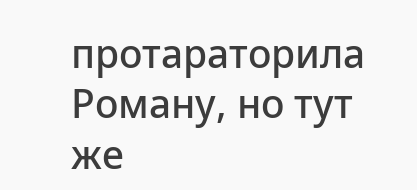протараторила Роману, но тут же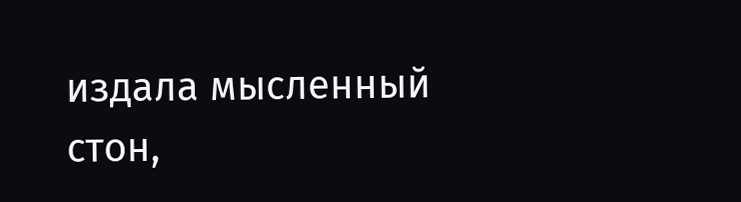издала мысленный стон,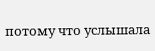потому что услышала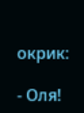окрик:

- Оля!